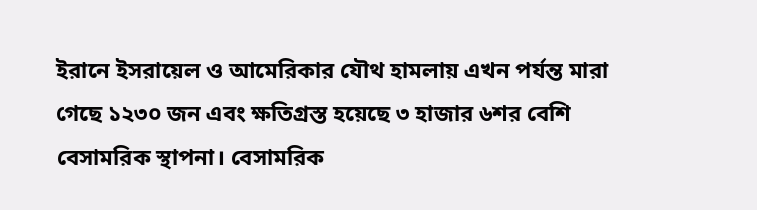ইরানে ইসরায়েল ও আমেরিকার যৌথ হামলায় এখন পর্যন্ত মারা গেছে ১২৩০ জন এবং ক্ষতিগ্রস্ত হয়েছে ৩ হাজার ৬শর বেশি বেসামরিক স্থাপনা। বেসামরিক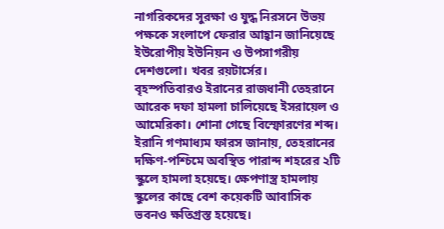নাগরিকদের সুরক্ষা ও যুদ্ধ নিরসনে উভয় পক্ষকে সংলাপে ফেরার আহ্বান জানিয়েছে ইউরোপীয় ইউনিয়ন ও উপসাগরীয় দেশগুলো। খবর রয়টার্সের।
বৃহস্পতিবারও ইরানের রাজধানী তেহরানে আরেক দফা হামলা চালিয়েছে ইসরায়েল ও আমেরিকা। শোনা গেছে বিস্ফোরণের শব্দ।
ইরানি গণমাধ্যম ফারস জানায়, তেহরানের দক্ষিণ-পশ্চিমে অবস্থিত পারান্দ শহরের ২টি স্কুলে হামলা হয়েছে। ক্ষেপণাস্ত্র হামলায় স্কুলের কাছে বেশ কয়েকটি আবাসিক ভবনও ক্ষতিগ্রস্ত হয়েছে।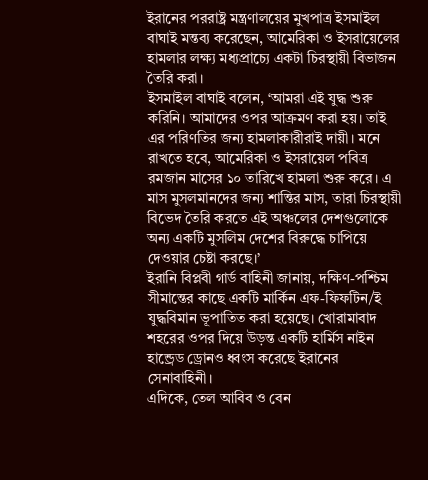ইরানের পররাষ্ট্র মন্ত্রণালয়ের মুখপাত্র ইসমাইল বাঘাই মন্তব্য করেছেন, আমেরিকা ও ইসরায়েলের হামলার লক্ষ্য মধ্যপ্রাচ্যে একটা চিরস্থায়ী বিভাজন তৈরি করা।
ইসমাইল বাঘাই বলেন, ‘আমরা এই যুদ্ধ শুরু করিনি। আমাদের ওপর আক্রমণ করা হয়। তাই এর পরিণতির জন্য হামলাকারীরাই দায়ী। মনে রাখতে হবে, আমেরিকা ও ইসরায়েল পবিত্র রমজান মাসের ১০ তারিখে হামলা শুরু করে। এ মাস মুসলমানদের জন্য শান্তির মাস, তারা চিরস্থায়ী বিভেদ তৈরি করতে এই অঞ্চলের দেশগুলোকে অন্য একটি মুসলিম দেশের বিরুদ্ধে চাপিয়ে দেওয়ার চেষ্টা করছে।’
ইরানি বিপ্লবী গার্ড বাহিনী জানায়, দক্ষিণ-পশ্চিম সীমান্তের কাছে একটি মার্কিন এফ-ফিফটিন/ই যুদ্ধবিমান ভূপাতিত করা হয়েছে। খোরামাবাদ শহরের ওপর দিয়ে উড়ন্ত একটি হার্মিস নাইন হান্ড্রেড ড্রোনও ধ্বংস করেছে ইরানের সেনাবাহিনী।
এদিকে, তেল আবিব ও বেন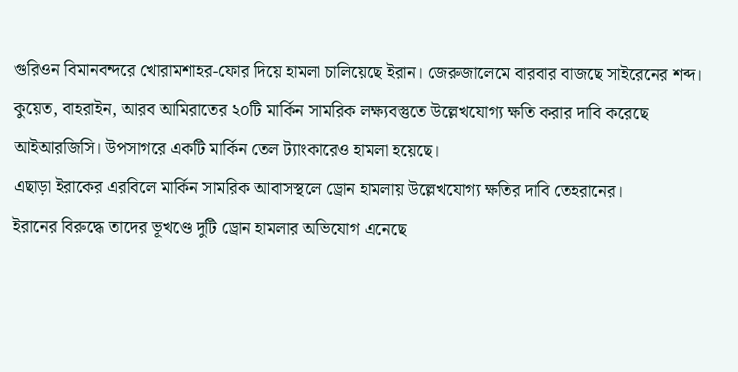গুরিওন বিমানবন্দরে খোরামশাহর-ফোর দিয়ে হামলা চালিয়েছে ইরান। জেরুজালেমে বারবার বাজছে সাইরেনের শব্দ।
কুয়েত, বাহরাইন, আরব আমিরাতের ২০টি মার্কিন সামরিক লক্ষ্যবস্তুতে উল্লেখযোগ্য ক্ষতি করার দাবি করেছে আইআরজিসি। উপসাগরে একটি মার্কিন তেল ট্যাংকারেও হামলা হয়েছে।
এছাড়া ইরাকের এরবিলে মার্কিন সামরিক আবাসস্থলে ড্রোন হামলায় উল্লেখযোগ্য ক্ষতির দাবি তেহরানের।
ইরানের বিরুদ্ধে তাদের ভূখণ্ডে দুটি ড্রোন হামলার অভিযোগ এনেছে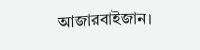আজারবাইজান।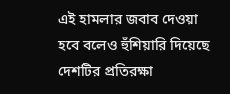এই হামলার জবাব দেওয়া হবে বলেও হুঁশিয়ারি দিয়েছে দেশটির প্রতিরক্ষা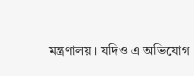মন্ত্রণালয়। যদিও এ অভিযোগ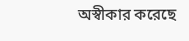অস্বীকার করেছে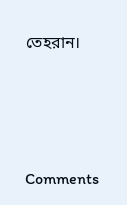তেহরান।




Comments